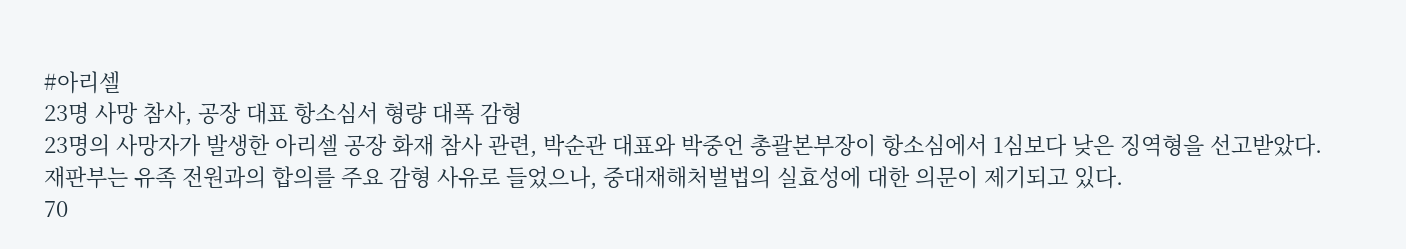#아리셀
23명 사망 참사, 공장 대표 항소심서 형량 대폭 감형
23명의 사망자가 발생한 아리셀 공장 화재 참사 관련, 박순관 대표와 박중언 총괄본부장이 항소심에서 1심보다 낮은 징역형을 선고받았다. 재판부는 유족 전원과의 합의를 주요 감형 사유로 들었으나, 중대재해처벌법의 실효성에 대한 의문이 제기되고 있다.
70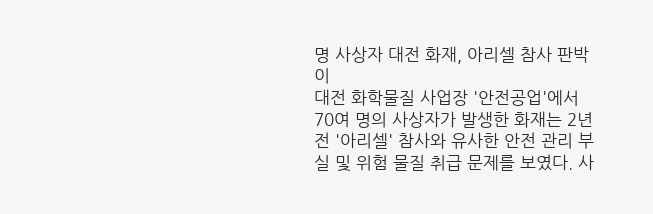명 사상자 대전 화재, 아리셀 참사 판박이
대전 화학물질 사업장 '안전공업'에서 70여 명의 사상자가 발생한 화재는 2년 전 '아리셀' 참사와 유사한 안전 관리 부실 및 위험 물질 취급 문제를 보였다. 사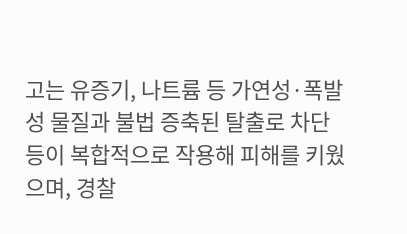고는 유증기, 나트륨 등 가연성·폭발성 물질과 불법 증축된 탈출로 차단 등이 복합적으로 작용해 피해를 키웠으며, 경찰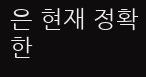은 현재 정확한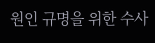원인 규명을 위한 수사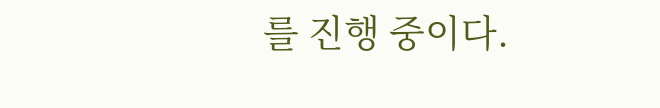를 진행 중이다.